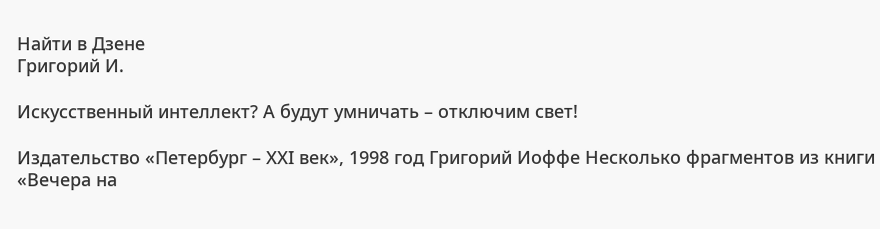Найти в Дзене
Григорий И.

Искусственный интеллект? А будут умничать – отключим свет!

Издательство «Петербург – ХХI век», 1998 год Григорий Иоффе Несколько фрагментов из книги «Вечера на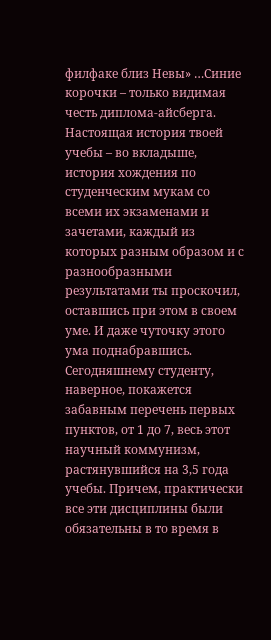филфаке близ Невы» …Синие корочки – только видимая честь диплома-айсберга. Настоящая история твоей учебы – во вкладыше, история хождения по студенческим мукам со всеми их экзаменами и зачетами, каждый из которых разным образом и с разнообразными результатами ты проскочил, оставшись при этом в своем уме. И даже чуточку этого ума поднабравшись. Сегодняшнему студенту, наверное, покажется забавным перечень первых пунктов, от 1 до 7, весь этот научный коммунизм, растянувшийся на 3,5 года учебы. Причем, практически все эти дисциплины были обязательны в то время в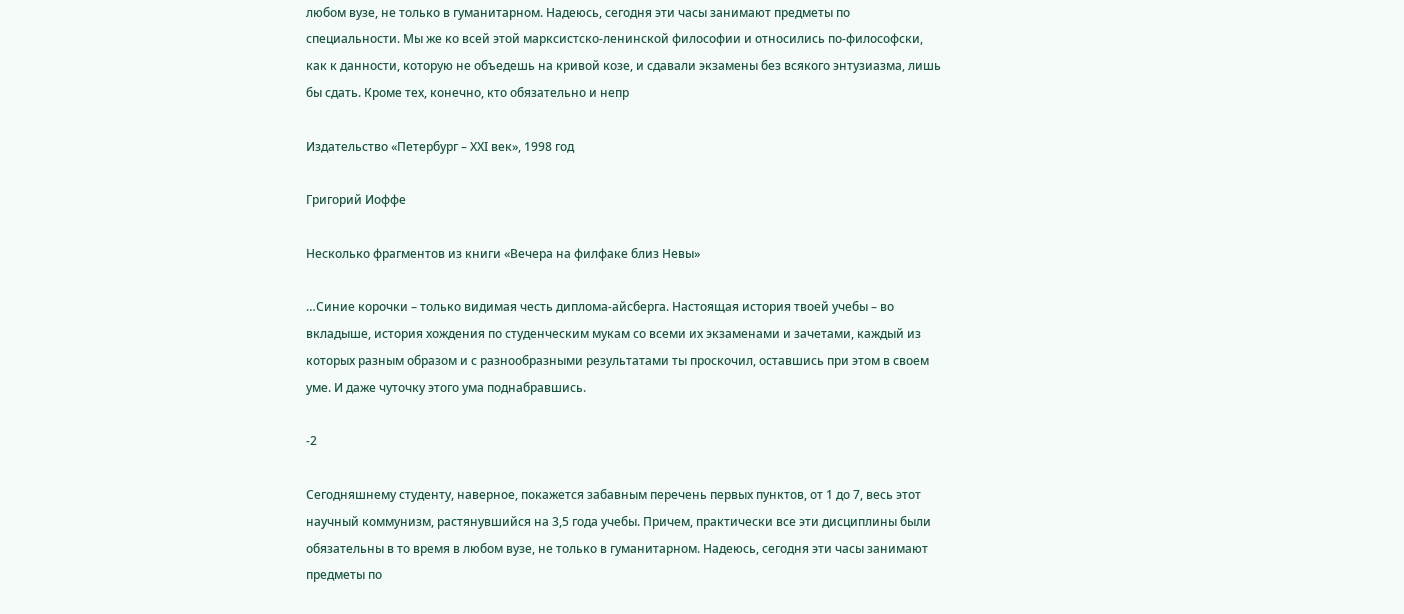любом вузе, не только в гуманитарном. Надеюсь, сегодня эти часы занимают предметы по специальности. Мы же ко всей этой марксистско-ленинской философии и относились по-философски, как к данности, которую не объедешь на кривой козе, и сдавали экзамены без всякого энтузиазма, лишь бы сдать. Кроме тех, конечно, кто обязательно и непр

Издательство «Петербург – ХХI век», 1998 год

Григорий Иоффе

Несколько фрагментов из книги «Вечера на филфаке близ Невы»

…Синие корочки – только видимая честь диплома-айсберга. Настоящая история твоей учебы – во вкладыше, история хождения по студенческим мукам со всеми их экзаменами и зачетами, каждый из которых разным образом и с разнообразными результатами ты проскочил, оставшись при этом в своем уме. И даже чуточку этого ума поднабравшись.

-2

Сегодняшнему студенту, наверное, покажется забавным перечень первых пунктов, от 1 до 7, весь этот научный коммунизм, растянувшийся на 3,5 года учебы. Причем, практически все эти дисциплины были обязательны в то время в любом вузе, не только в гуманитарном. Надеюсь, сегодня эти часы занимают предметы по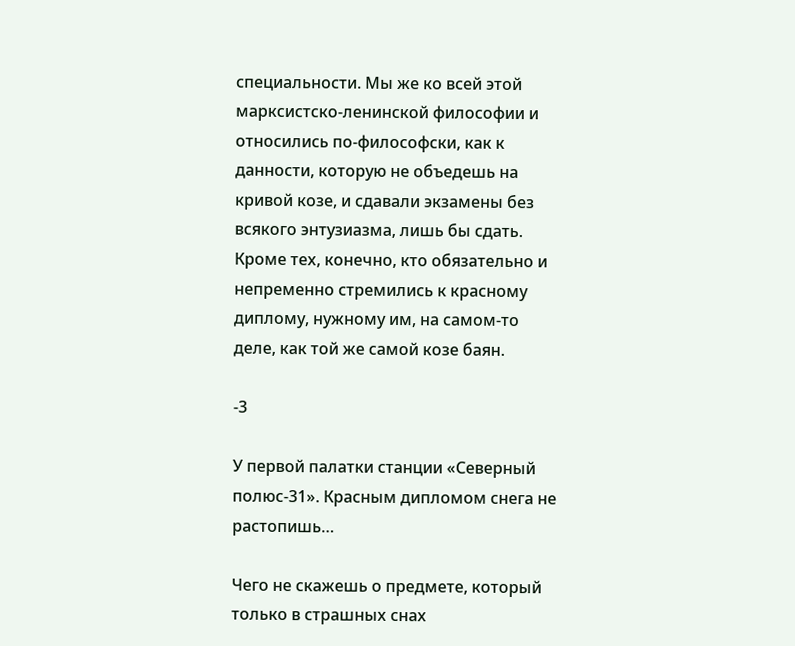специальности. Мы же ко всей этой марксистско-ленинской философии и относились по-философски, как к данности, которую не объедешь на кривой козе, и сдавали экзамены без всякого энтузиазма, лишь бы сдать. Кроме тех, конечно, кто обязательно и непременно стремились к красному диплому, нужному им, на самом-то деле, как той же самой козе баян.

-3

У первой палатки станции «Северный полюс-31». Красным дипломом снега не растопишь…

Чего не скажешь о предмете, который только в страшных снах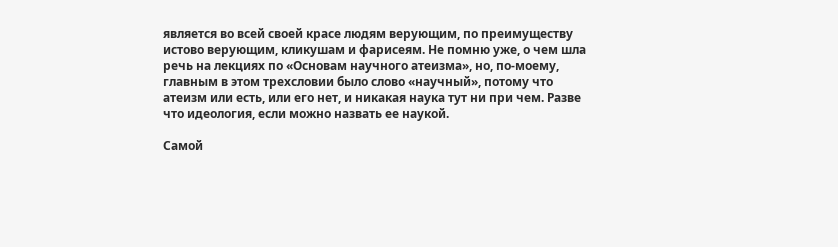является во всей своей красе людям верующим, по преимуществу истово верующим, кликушам и фарисеям. Не помню уже, о чем шла речь на лекциях по «Основам научного атеизма», но, по-моему, главным в этом трехсловии было слово «научный», потому что атеизм или есть, или его нет, и никакая наука тут ни при чем. Разве что идеология, если можно назвать ее наукой.

Самой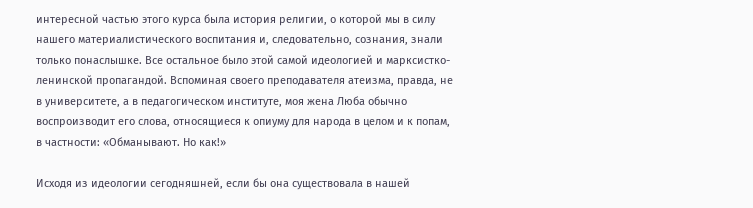интересной частью этого курса была история религии, о которой мы в силу нашего материалистического воспитания и, следовательно, сознания, знали только понаслышке. Все остальное было этой самой идеологией и марксистко-ленинской пропагандой. Вспоминая своего преподавателя атеизма, правда, не в университете, а в педагогическом институте, моя жена Люба обычно воспроизводит его слова, относящиеся к опиуму для народа в целом и к попам, в частности: «Обманывают. Но как!»

Исходя из идеологии сегодняшней, если бы она существовала в нашей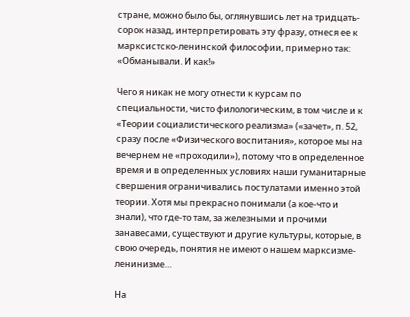стране, можно было бы, оглянувшись лет на тридцать-сорок назад, интерпретировать эту фразу, отнеся ее к марксистско-ленинской философии, примерно так: «Обманывали. И как!»

Чего я никак не могу отнести к курсам по специальности, чисто филологическим, в том числе и к «Теории социалистического реализма» («зачет», п. 52, сразу после «Физического воспитания», которое мы на вечернем не «проходили»), потому что в определенное время и в определенных условиях наши гуманитарные свершения ограничивались постулатами именно этой теории. Хотя мы прекрасно понимали (а кое-что и знали), что где-то там, за железными и прочими занавесами, существуют и другие культуры, которые, в свою очередь, понятия не имеют о нашем марксизме-ленинизме…

На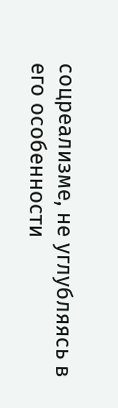соцреализме, не углубляясь в его особенности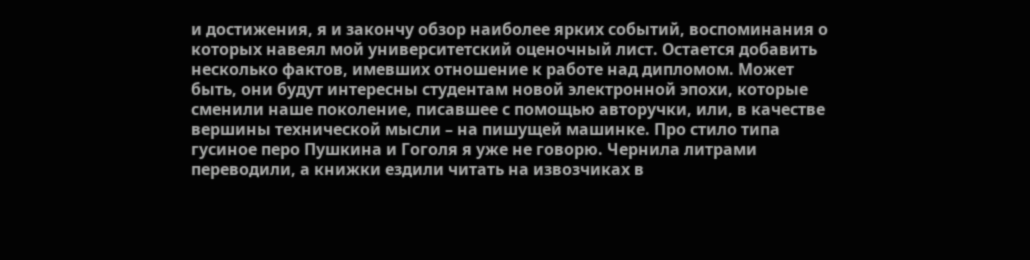и достижения, я и закончу обзор наиболее ярких событий, воспоминания о которых навеял мой университетский оценочный лист. Остается добавить несколько фактов, имевших отношение к работе над дипломом. Может быть, они будут интересны студентам новой электронной эпохи, которые сменили наше поколение, писавшее с помощью авторучки, или, в качестве вершины технической мысли – на пишущей машинке. Про стило типа гусиное перо Пушкина и Гоголя я уже не говорю. Чернила литрами переводили, а книжки ездили читать на извозчиках в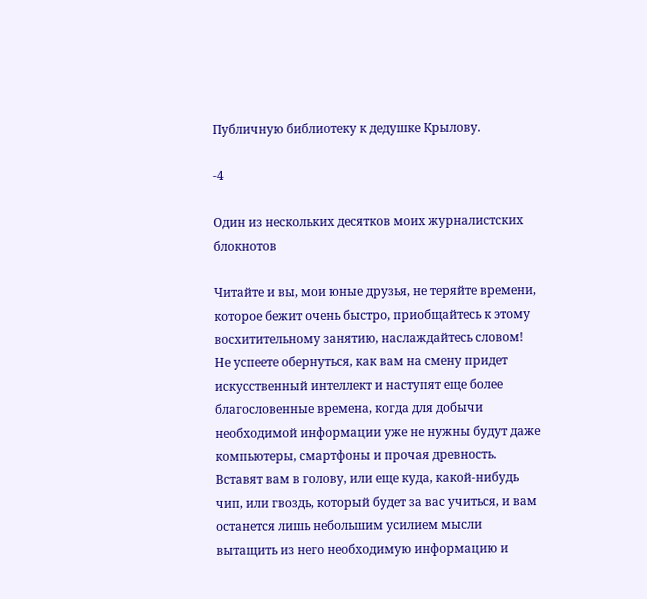Публичную библиотеку к дедушке Крылову.

-4

Один из нескольких десятков моих журналистских блокнотов

Читайте и вы, мои юные друзья, не теряйте времени, которое бежит очень быстро, приобщайтесь к этому восхитительному занятию, наслаждайтесь словом! Не успеете обернуться, как вам на смену придет искусственный интеллект и наступят еще более благословенные времена, когда для добычи необходимой информации уже не нужны будут даже компьютеры, смартфоны и прочая древность. Вставят вам в голову, или еще куда, какой-нибудь чип, или гвоздь, который будет за вас учиться, и вам останется лишь небольшим усилием мысли вытащить из него необходимую информацию и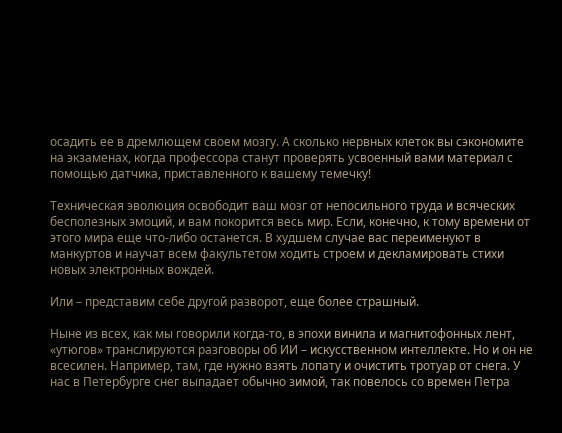осадить ее в дремлющем своем мозгу. А сколько нервных клеток вы сэкономите на экзаменах, когда профессора станут проверять усвоенный вами материал с помощью датчика, приставленного к вашему темечку!

Техническая эволюция освободит ваш мозг от непосильного труда и всяческих бесполезных эмоций, и вам покорится весь мир. Если, конечно, к тому времени от этого мира еще что-либо останется. В худшем случае вас переименуют в манкуртов и научат всем факультетом ходить строем и декламировать стихи новых электронных вождей.

Или – представим себе другой разворот, еще более страшный.

Ныне из всех, как мы говорили когда-то, в эпохи винила и магнитофонных лент, «утюгов» транслируются разговоры об ИИ – искусственном интеллекте. Но и он не всесилен. Например, там, где нужно взять лопату и очистить тротуар от снега. У нас в Петербурге снег выпадает обычно зимой, так повелось со времен Петра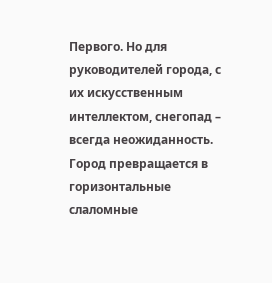Первого. Но для руководителей города, с их искусственным интеллектом, снегопад – всегда неожиданность. Город превращается в горизонтальные слаломные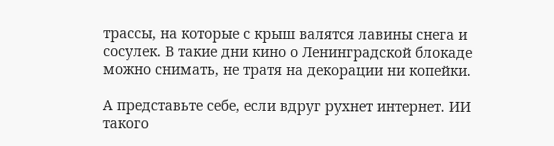трассы, на которые с крыш валятся лавины снега и сосулек. В такие дни кино о Ленинградской блокаде можно снимать, не тратя на декорации ни копейки.

А представьте себе, если вдруг рухнет интернет. ИИ такого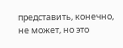представить, конечно, не может, но это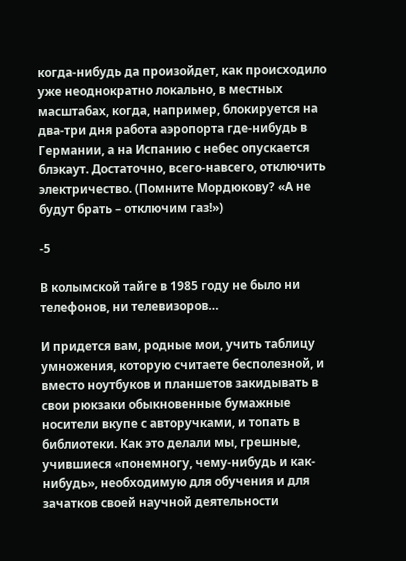когда-нибудь да произойдет, как происходило уже неоднократно локально, в местных масштабах, когда, например, блокируется на два-три дня работа аэропорта где-нибудь в Германии, а на Испанию с небес опускается блэкаут. Достаточно, всего-навсего, отключить электричество. (Помните Мордюкову? «А не будут брать – отключим газ!»)

-5

В колымской тайге в 1985 году не было ни телефонов, ни телевизоров…

И придется вам, родные мои, учить таблицу умножения, которую считаете бесполезной, и вместо ноутбуков и планшетов закидывать в свои рюкзаки обыкновенные бумажные носители вкупе с авторучками, и топать в библиотеки. Как это делали мы, грешные, учившиеся «понемногу, чему-нибудь и как-нибудь», необходимую для обучения и для зачатков своей научной деятельности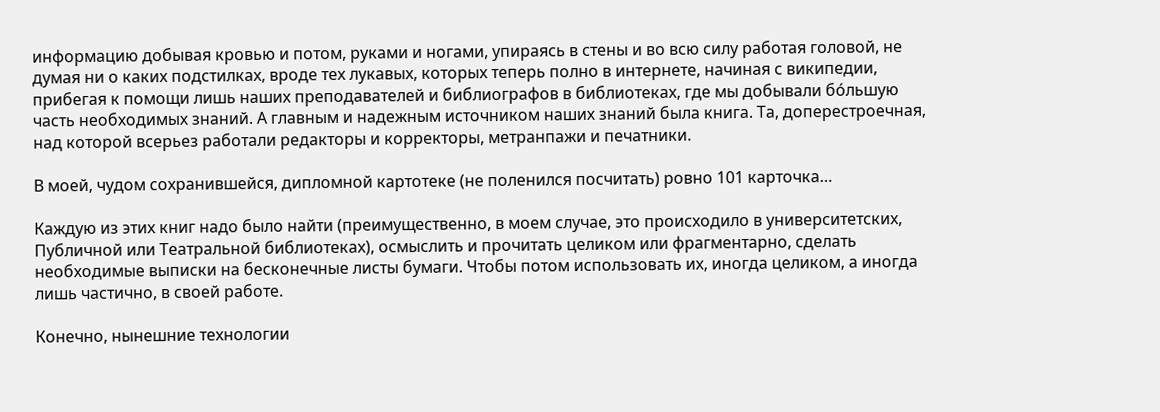информацию добывая кровью и потом, руками и ногами, упираясь в стены и во всю силу работая головой, не думая ни о каких подстилках, вроде тех лукавых, которых теперь полно в интернете, начиная с википедии, прибегая к помощи лишь наших преподавателей и библиографов в библиотеках, где мы добывали бóльшую часть необходимых знаний. А главным и надежным источником наших знаний была книга. Та, доперестроечная, над которой всерьез работали редакторы и корректоры, метранпажи и печатники.

В моей, чудом сохранившейся, дипломной картотеке (не поленился посчитать) ровно 101 карточка…

Каждую из этих книг надо было найти (преимущественно, в моем случае, это происходило в университетских, Публичной или Театральной библиотеках), осмыслить и прочитать целиком или фрагментарно, сделать необходимые выписки на бесконечные листы бумаги. Чтобы потом использовать их, иногда целиком, а иногда лишь частично, в своей работе.

Конечно, нынешние технологии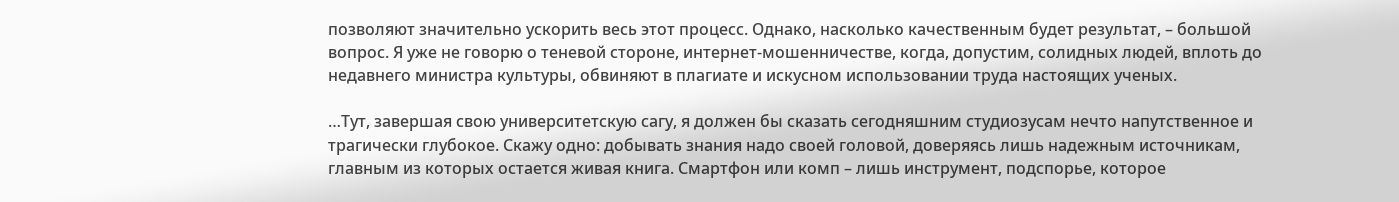позволяют значительно ускорить весь этот процесс. Однако, насколько качественным будет результат, – большой вопрос. Я уже не говорю о теневой стороне, интернет-мошенничестве, когда, допустим, солидных людей, вплоть до недавнего министра культуры, обвиняют в плагиате и искусном использовании труда настоящих ученых.

…Тут, завершая свою университетскую сагу, я должен бы сказать сегодняшним студиозусам нечто напутственное и трагически глубокое. Скажу одно: добывать знания надо своей головой, доверяясь лишь надежным источникам, главным из которых остается живая книга. Смартфон или комп – лишь инструмент, подспорье, которое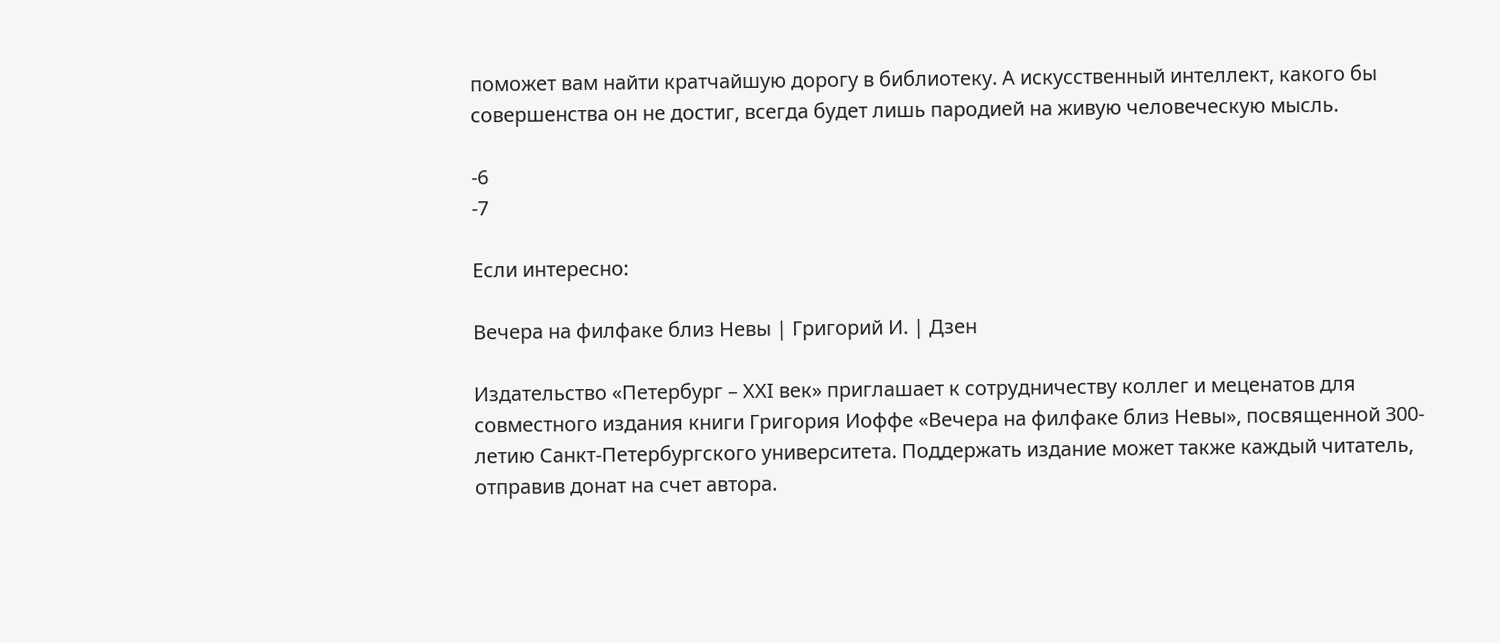поможет вам найти кратчайшую дорогу в библиотеку. А искусственный интеллект, какого бы совершенства он не достиг, всегда будет лишь пародией на живую человеческую мысль.

-6
-7

Если интересно:

Вечера на филфаке близ Невы | Григорий И. | Дзен

Издательство «Петербург – ХХI век» приглашает к сотрудничеству коллег и меценатов для совместного издания книги Григория Иоффе «Вечера на филфаке близ Невы», посвященной 300-летию Санкт-Петербургского университета. Поддержать издание может также каждый читатель, отправив донат на счет автора.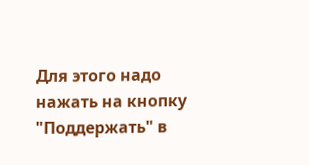Для этого надо нажать на кнопку "Поддержать" в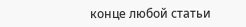конце любой статьи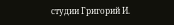студии Григорий И.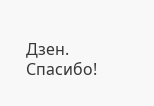Дзен. Спасибо!